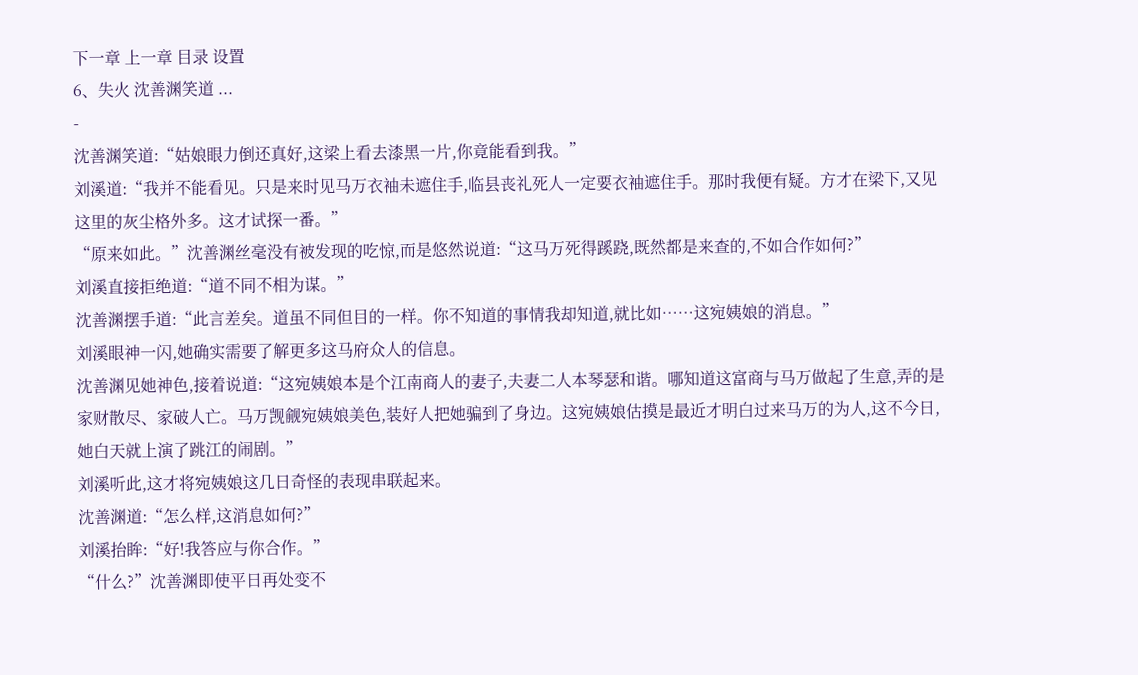下一章 上一章 目录 设置
6、失火 沈善渊笑道 ...
-
沈善渊笑道:“姑娘眼力倒还真好,这梁上看去漆黑一片,你竟能看到我。”
刘溪道:“我并不能看见。只是来时见马万衣袖未遮住手,临县丧礼死人一定要衣袖遮住手。那时我便有疑。方才在梁下,又见这里的灰尘格外多。这才试探一番。”
“原来如此。”沈善渊丝毫没有被发现的吃惊,而是悠然说道:“这马万死得蹊跷,既然都是来查的,不如合作如何?”
刘溪直接拒绝道:“道不同不相为谋。”
沈善渊摆手道:“此言差矣。道虽不同但目的一样。你不知道的事情我却知道,就比如……这宛姨娘的消息。”
刘溪眼神一闪,她确实需要了解更多这马府众人的信息。
沈善渊见她神色,接着说道:“这宛姨娘本是个江南商人的妻子,夫妻二人本琴瑟和谐。哪知道这富商与马万做起了生意,弄的是家财散尽、家破人亡。马万觊觎宛姨娘美色,装好人把她骗到了身边。这宛姨娘估摸是最近才明白过来马万的为人,这不今日,她白天就上演了跳江的闹剧。”
刘溪听此,这才将宛姨娘这几日奇怪的表现串联起来。
沈善渊道:“怎么样,这消息如何?”
刘溪抬眸:“好!我答应与你合作。”
“什么?”沈善渊即使平日再处变不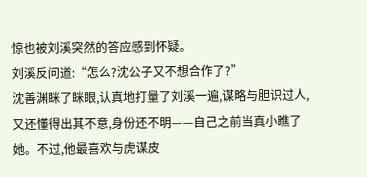惊也被刘溪突然的答应感到怀疑。
刘溪反问道:“怎么?沈公子又不想合作了?”
沈善渊眯了眯眼,认真地打量了刘溪一遍,谋略与胆识过人,又还懂得出其不意,身份还不明——自己之前当真小瞧了她。不过,他最喜欢与虎谋皮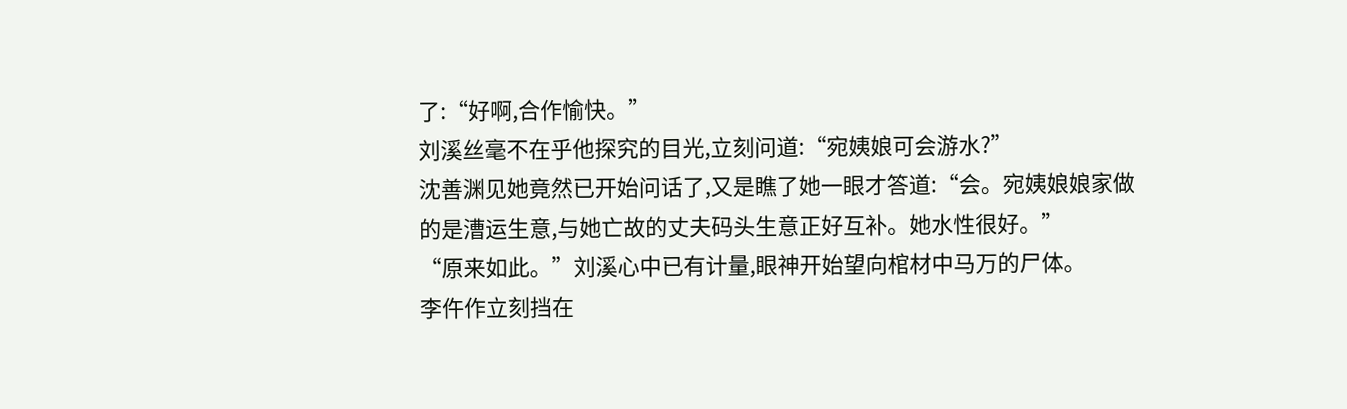了:“好啊,合作愉快。”
刘溪丝毫不在乎他探究的目光,立刻问道:“宛姨娘可会游水?”
沈善渊见她竟然已开始问话了,又是瞧了她一眼才答道:“会。宛姨娘娘家做的是漕运生意,与她亡故的丈夫码头生意正好互补。她水性很好。”
“原来如此。”刘溪心中已有计量,眼神开始望向棺材中马万的尸体。
李仵作立刻挡在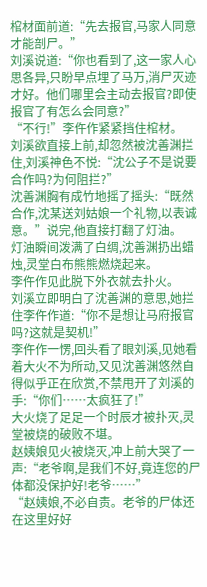棺材面前道:“先去报官,马家人同意才能剖尸。”
刘溪说道:“你也看到了,这一家人心思各异,只盼早点埋了马万,消尸灭迹才好。他们哪里会主动去报官?即使报官了有怎么会同意?”
“不行!”李仵作紧紧挡住棺材。
刘溪欲直接上前,却忽然被沈善渊拦住,刘溪神色不悦:“沈公子不是说要合作吗?为何阻拦?”
沈善渊胸有成竹地摇了摇头:“既然合作,沈某送刘姑娘一个礼物,以表诚意。”说完,他直接打翻了灯油。
灯油瞬间泼满了白绸,沈善渊扔出蜡烛,灵堂白布熊熊燃烧起来。
李仵作见此脱下外衣就去扑火。
刘溪立即明白了沈善渊的意思,她拦住李仵作道:“你不是想让马府报官吗?这就是契机!”
李仵作一愣,回头看了眼刘溪,见她看着大火不为所动,又见沈善渊悠然自得似乎正在欣赏,不禁甩开了刘溪的手:“你们……太疯狂了!”
大火烧了足足一个时辰才被扑灭,灵堂被烧的破败不堪。
赵姨娘见火被烧灭,冲上前大哭了一声:“老爷啊,是我们不好,竟连您的尸体都没保护好!老爷……”
“赵姨娘,不必自责。老爷的尸体还在这里好好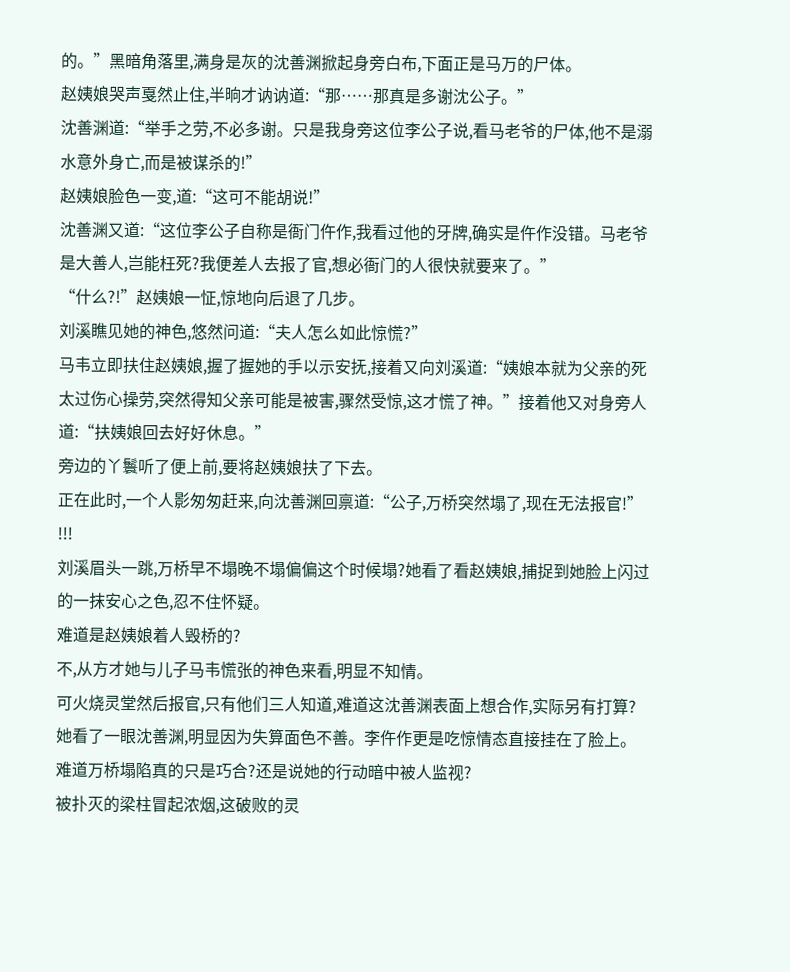的。”黑暗角落里,满身是灰的沈善渊掀起身旁白布,下面正是马万的尸体。
赵姨娘哭声戛然止住,半晌才讷讷道:“那……那真是多谢沈公子。”
沈善渊道:“举手之劳,不必多谢。只是我身旁这位李公子说,看马老爷的尸体,他不是溺水意外身亡,而是被谋杀的!”
赵姨娘脸色一变,道:“这可不能胡说!”
沈善渊又道:“这位李公子自称是衙门仵作,我看过他的牙牌,确实是仵作没错。马老爷是大善人,岂能枉死?我便差人去报了官,想必衙门的人很快就要来了。”
“什么?!”赵姨娘一怔,惊地向后退了几步。
刘溪瞧见她的神色,悠然问道:“夫人怎么如此惊慌?”
马韦立即扶住赵姨娘,握了握她的手以示安抚,接着又向刘溪道:“姨娘本就为父亲的死太过伤心操劳,突然得知父亲可能是被害,骤然受惊,这才慌了神。”接着他又对身旁人道:“扶姨娘回去好好休息。”
旁边的丫鬟听了便上前,要将赵姨娘扶了下去。
正在此时,一个人影匆匆赶来,向沈善渊回禀道:“公子,万桥突然塌了,现在无法报官!”
!!!
刘溪眉头一跳,万桥早不塌晚不塌偏偏这个时候塌?她看了看赵姨娘,捕捉到她脸上闪过的一抹安心之色,忍不住怀疑。
难道是赵姨娘着人毁桥的?
不,从方才她与儿子马韦慌张的神色来看,明显不知情。
可火烧灵堂然后报官,只有他们三人知道,难道这沈善渊表面上想合作,实际另有打算?
她看了一眼沈善渊,明显因为失算面色不善。李仵作更是吃惊情态直接挂在了脸上。
难道万桥塌陷真的只是巧合?还是说她的行动暗中被人监视?
被扑灭的梁柱冒起浓烟,这破败的灵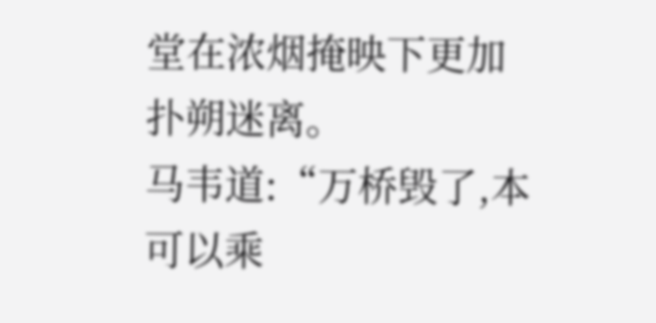堂在浓烟掩映下更加扑朔迷离。
马韦道:“万桥毁了,本可以乘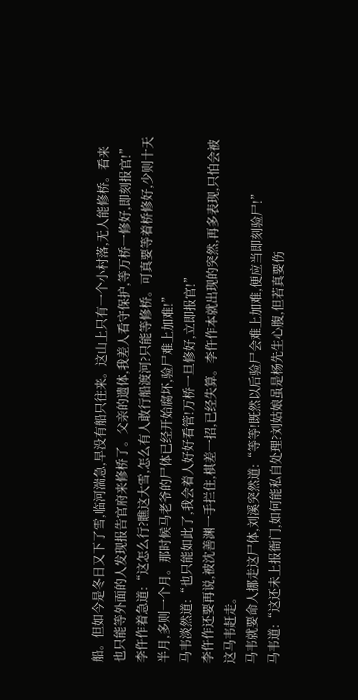船。但如今是冬日又下了雪,临河湍急,早没有船只往来。这山上只有一个小村落,无人能修桥。看来也只能等外面的人发现报告官府来修桥了。父亲的遗体,我差人看守保护,等万桥一修好,即刻报官!”
李仵作着急道:“这怎么行?瞧这大雪,怎么有人敢行船渡河?只能等修桥。可真要等着桥修好,少则十天半月,多则一个月。那时候马老爷的尸体已经开始腐坏,验尸难上加难!”
马韦淡然道:“也只能如此了,我会着人好好看管!万桥一旦修好,立即报官!”
李仵作还要再说,被沈善渊一手拦住,棋差一招,已经失算。李仵作本就出现的突然,再多表现,只怕会被这马韦赶走。
马韦就要命人挪走这尸体,刘溪突然道:“等等!既然以后验尸会难上加难,便应当即刻验尸!”
马韦道:“这还未上报衙门,如何能私自处理?刘姑娘虽是杨先生心腹,但若真要伤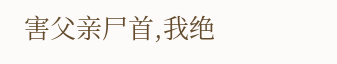害父亲尸首,我绝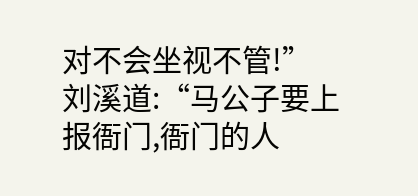对不会坐视不管!”
刘溪道:“马公子要上报衙门,衙门的人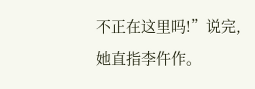不正在这里吗!”说完,她直指李仵作。